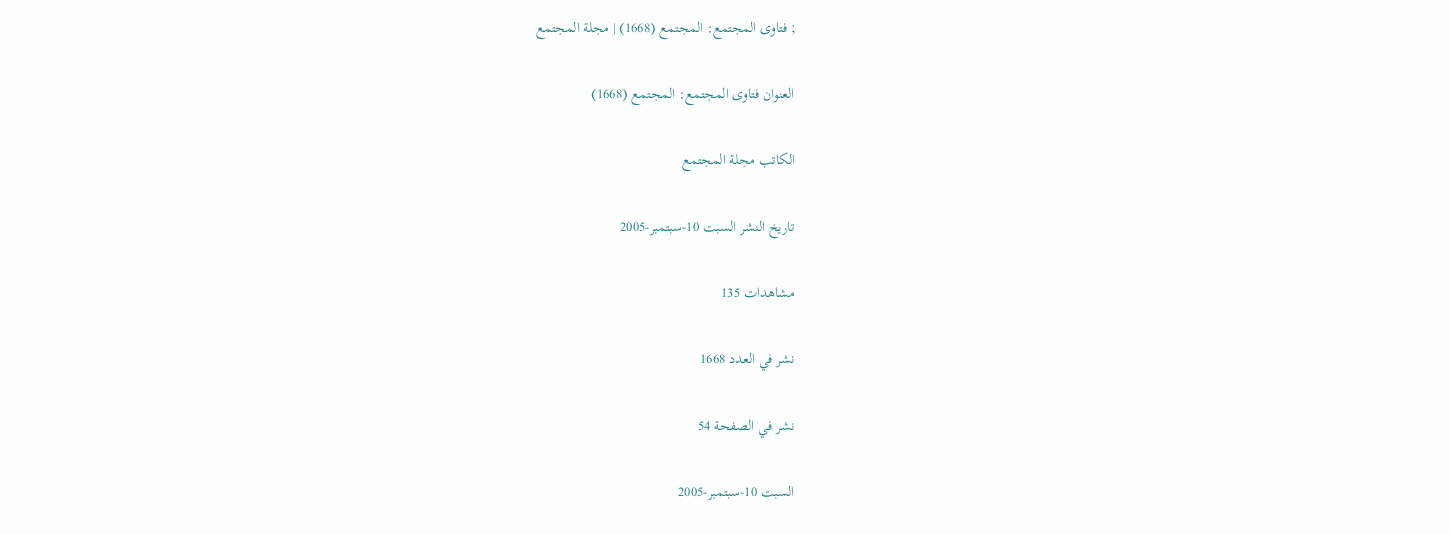; فتاوى المجتمع: المجتمع (1668) | مجلة المجتمع

العنوان فتاوى المجتمع: المجتمع (1668)

الكاتب مجلة المجتمع

تاريخ النشر السبت 10-سبتمبر-2005

مشاهدات 135

نشر في العدد 1668

نشر في الصفحة 54

السبت 10-سبتمبر-2005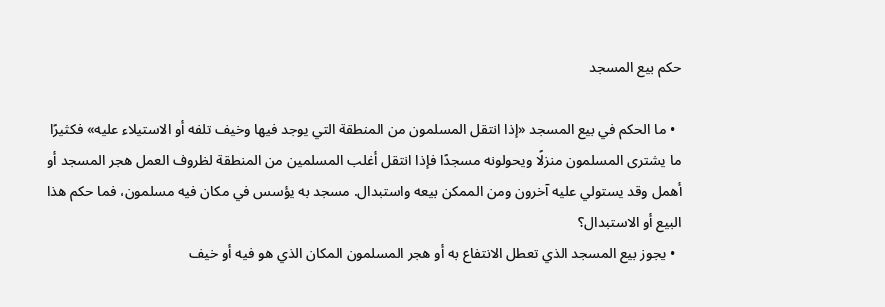حكم بيع المسجد

  • ما الحكم في بيع المسجد «إذا انتقل المسلمون من المنطقة التي يوجد فيها وخيف تلفه أو الاستيلاء عليه» فكثيرًا ما يشترى المسلمون منزلًا ويحولونه مسجدًا فإذا انتقل أغلب المسلمين من المنطقة لظروف العمل هجر المسجد أو أهمل وقد يستولي عليه آخرون ومن الممكن بيعه واستبدال. مسجد به يؤسس في مكان فيه مسلمون، فما حكم هذا البيع أو الاستبدال؟
  • يجوز بيع المسجد الذي تعطل الانتفاع به أو هجر المسلمون المكان الذي هو فيه أو خيف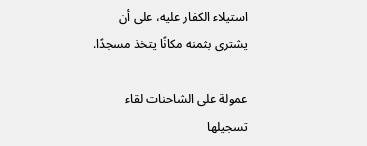استيلاء الكفار عليه، على أن يشترى بثمنه مكانًا يتخذ مسجدًا.

عمولة على الشاحنات لقاء تسجيلها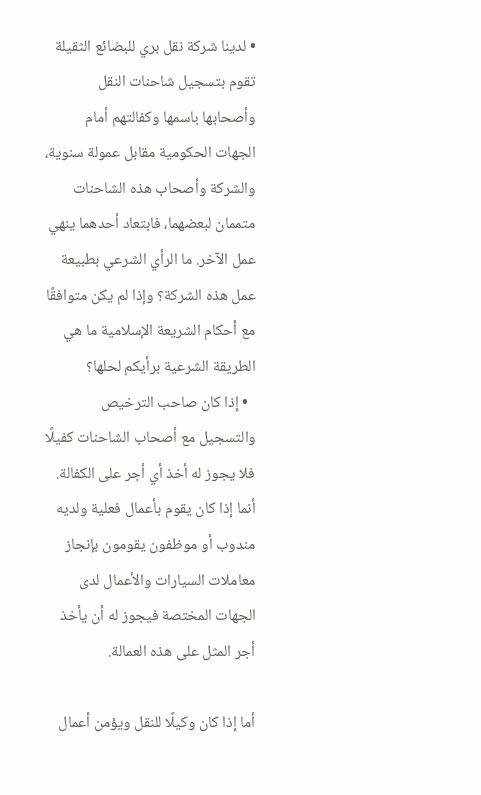• لدينا شركة نقل بري للبضائع الثقيلة تقوم بتسجيل شاحنات النقل وأصحابها باسمها وكفالتهم أمام الجهات الحكومية مقابل عمولة سنوية، والشركة وأصحاب هذه الشاحنات متممان لبعضهما، فابتعاد أحدهما ينهي عمل الآخر. ما الرأي الشرعي بطبيعة عمل هذه الشركة؟ وإذا لم يكن متوافقًا مع أحكام الشريعة الإسلامية ما هي الطريقة الشرعية برأيكم لحلها؟
  • إذا كان صاحب الترخيص والتسجيل مع أصحاب الشاحنات كفيلًا فلا يجوز له أخذ أي أجر على الكفالة. أنما إذا كان يقوم بأعمال فعلية ولديه مندوب أو موظفون يقومون بإنجاز معاملات السيارات والأعمال لدى الجهات المختصة فيجوز له أن يأخذ أجر المثل على هذه العمالة.

أما إذا كان وكيلًا للنقل ويؤمن أعمال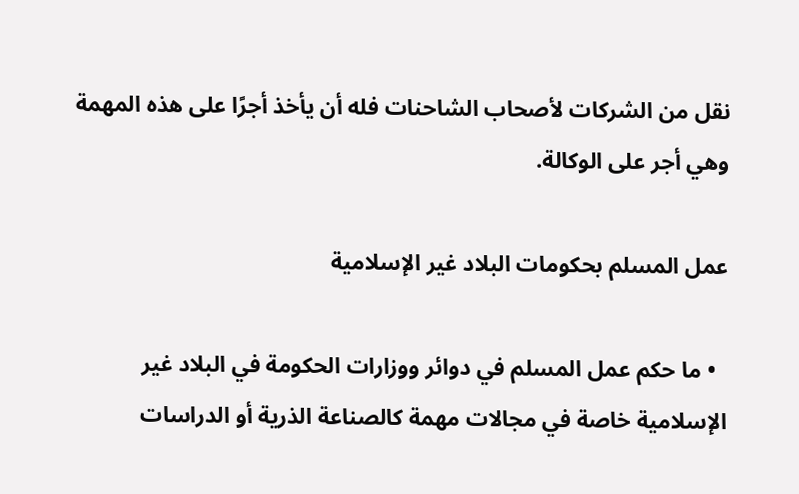نقل من الشركات لأصحاب الشاحنات فله أن يأخذ أجرًا على هذه المهمة وهي أجر على الوكالة.

عمل المسلم بحكومات البلاد غير الإسلامية

  • ما حكم عمل المسلم في دوائر ووزارات الحكومة في البلاد غير الإسلامية خاصة في مجالات مهمة كالصناعة الذرية أو الدراسات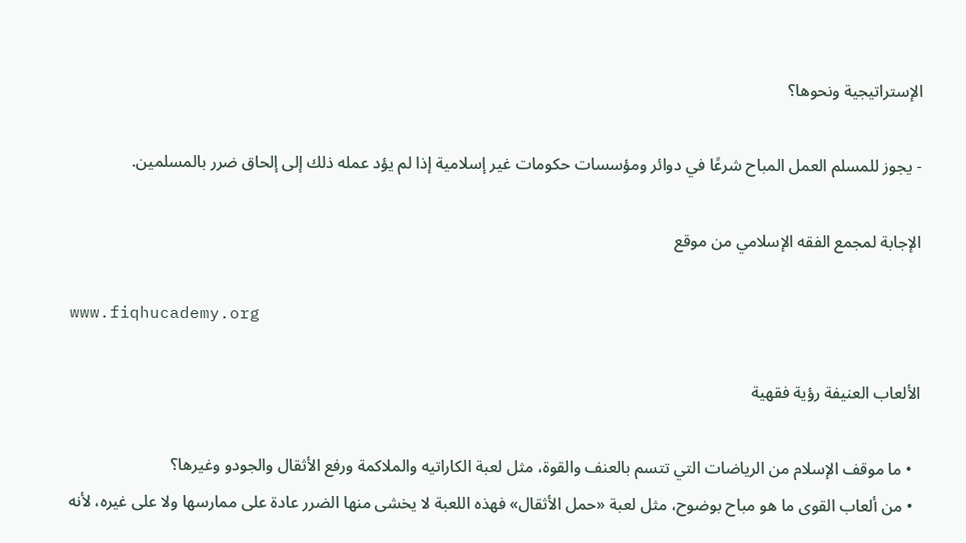الإستراتيجية ونحوها؟

- يجوز للمسلم العمل المباح شرعًا في دوائر ومؤسسات حكومات غير إسلامية إذا لم يؤد عمله ذلك إلى إلحاق ضرر بالمسلمين.

الإجابة لمجمع الفقه الإسلامي من موقع

www.fiqhucademy.org

الألعاب العنيفة رؤية فقهية

  • ما موقف الإسلام من الرياضات التي تتسم بالعنف والقوة، مثل لعبة الكاراتيه والملاكمة ورفع الأثقال والجودو وغيرها؟
  • من ألعاب القوى ما هو مباح بوضوح، مثل لعبة «حمل الأثقال» فهذه اللعبة لا يخشى منها الضرر عادة على ممارسها ولا على غيره، لأنه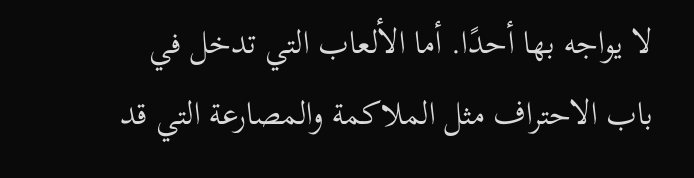لا يواجه بها أحدًا. أما الألعاب التي تدخل في باب الاحتراف مثل الملاكمة والمصارعة التي قد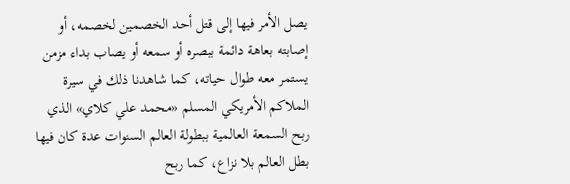يصل الأمر فيها إلى قتل أحد الخصمين لخصمه، أو إصابته بعاهة دائمة ببصره أو سمعه أو يصاب بداء مزمن يستمر معه طوال حياته، كما شاهدنا ذلك في سيرة الملاكم الأمريكي المسلم «محمد علي كلاي» الذي ربح السمعة العالمية ببطولة العالم السنوات عدة كان فيها بطل العالم بلا نزاع، كما ربح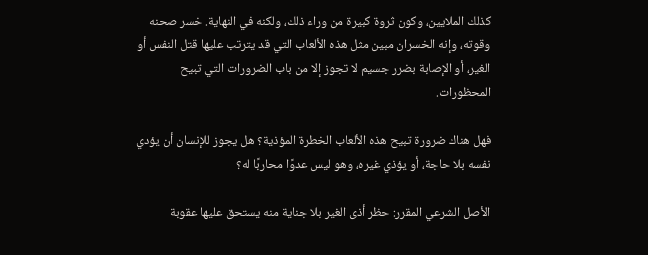كذلك الملايين، وكون ثروة كبيرة من وراء ذلك، ولكنه في النهاية. خسر صحنه وقوته، وإنه الخسران مبين مثل هذه الألعاب التي قد يترتب عليها قتل النفس أو الغير، أو الإصابة بضرر جسيم لا تجوز إلا من باب الضرورات التي تبيح المحظورات.

فهل هناك ضرورة تبيح هذه الألعاب الخطرة المؤذية؟ هل يجوز للإنسان أن يؤدي نفسه بلا حاجة، أو يؤذي غيره، وهو ليس عدوًا محاربًا له؟

الأصل الشرعي المقرر: حظر أذى الغير بلا جناية منه يستحق عليها عقوبة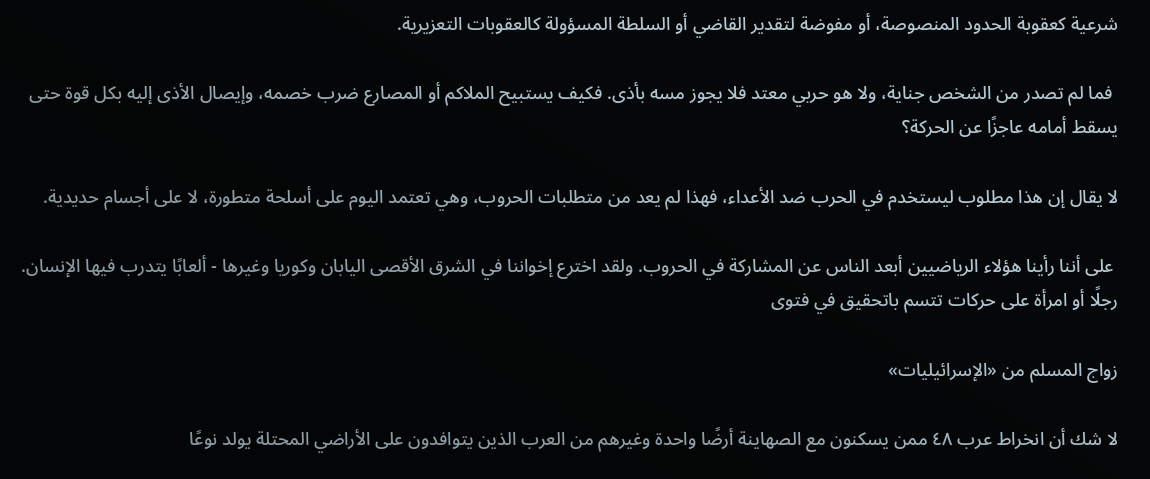شرعية كعقوبة الحدود المنصوصة، أو مفوضة لتقدير القاضي أو السلطة المسؤولة كالعقوبات التعزيرية.

 فما لم تصدر من الشخص جناية، ولا هو حربي معتد فلا يجوز مسه بأذى. فكيف يستبيح الملاكم أو المصارع ضرب خصمه، وإيصال الأذى إليه بكل قوة حتى يسقط أمامه عاجزًا عن الحركة؟

لا يقال إن هذا مطلوب ليستخدم في الحرب ضد الأعداء، فهذا لم يعد من متطلبات الحروب، وهي تعتمد اليوم على أسلحة متطورة، لا على أجسام حديدية.

 على أننا رأينا هؤلاء الرياضيين أبعد الناس عن المشاركة في الحروب. ولقد اخترع إخواننا في الشرق الأقصى اليابان وكوريا وغيرها - ألعابًا يتدرب فيها الإنسان. رجلًا أو امرأة على حركات تتسم باتحقيق في فتوى

زواج المسلم من «الإسرائيليات»

لا شك أن انخراط عرب ٤٨ ممن يسكنون مع الصهاينة أرضًا واحدة وغيرهم من العرب الذين يتوافدون على الأراضي المحتلة يولد نوعًا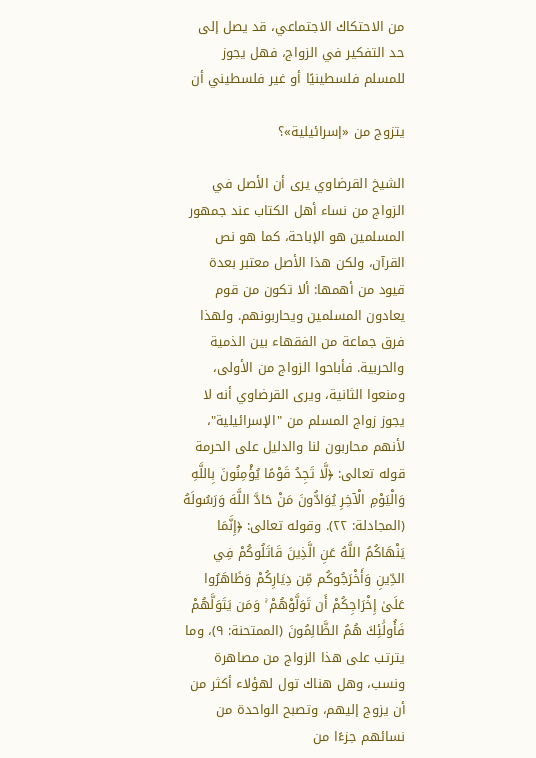من الاحتكاك الاجتماعي، قد يصل إلى حد التفكير في الزواج، فهل يجوز للمسلم فلسطينيًا أو غير فلسطيني أن

يتزوج من «إسرائيلية»؟

الشيخ القرضاوي يرى أن الأصل في الزواج من نساء أهل الكتاب عند جمهور المسلمين هو الإباحة، كما هو نص القرآن، ولكن هذا الأصل معتبر بعدة قيود من أهمها: ألا تكون من قوم يعادون المسلمين ويحاربونهم. ولهذا فرق جماعة من الفقهاء بين الذمية والحربية. فأباحوا الزواج من الأولى، ومنعوا الثانية، ويرى القرضاوي أنه لا يجوز زواج المسلم من "الإسرائيلية"، لأنهم محاربون لنا والدليل على الحرمة قوله تعالى: ﴿لَّا تَجِدُ قَوْمًا يُؤْمِنُونَ بِاللَّهِ وَالْيَوْمِ الْآخِرِ يُوَادُّونَ مَنْ حَادَّ اللَّهَ وَرَسُولَهُ (المجادلة: ۲۲). وقوله تعالى: ﴿إِنَّمَا يَنْهَاكُمُ اللَّهُ عَنِ الَّذِينَ قَاتَلُوكُمْ فِي الدِّينِ وَأَخْرَجُوكُم مِّن دِيَارِكُمْ وَظَاهَرُوا عَلَىٰ إِخْرَاجِكُمْ أَن تَوَلَّوْهُمْ ۚ وَمَن يَتَوَلَّهُمْ فَأُولَٰئِكَ هُمُ الظَّالِمُونَ (الممتحنة: ٩)، وما يترتب على هذا الزواج من مصاهرة ونسب، وهل هناك تول لهؤلاء أكثر من أن يزوج إليهم، وتصبح الواحدة من نسائهم جزءًا من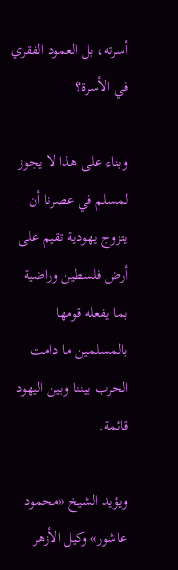أسرته، بل العمود الفقري في الأسرة؟

وبناء على هذا لا يجوز لمسلم في عصرنا أن يتزوج يهودية تقيم على أرض فلسطين وراضية بما يفعله قومها بالمسلمين ما دامت الحرب بيننا وبين اليهود قائمة.

ويؤيد الشيخ «محمود عاشور» وكيل الأزهر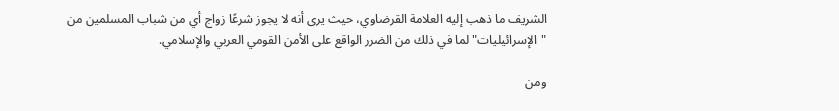الشريف ما ذهب إليه العلامة القرضاوي، حيث يرى أنه لا يجوز شرعًا زواج أي من شباب المسلمين من "الإسرائيليات" لما في ذلك من الضرر الواقع على الأمن القومي العربي والإسلامي.

ومن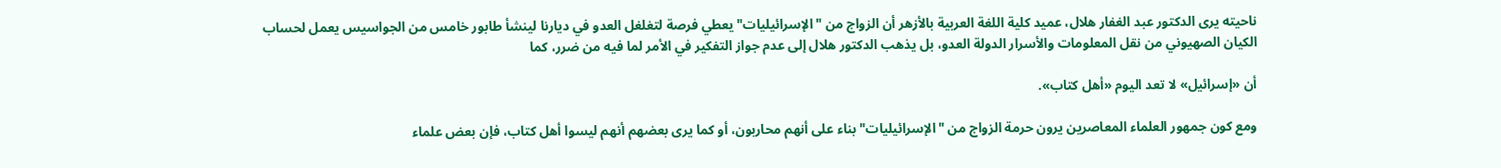ناحيته يرى الدكتور عبد الغفار هلال، عميد كلية اللغة العربية بالأزهر أن الزواج من "الإسرائيليات" يعطي فرصة لتغلغل العدو في ديارنا لينشأ طابور خامس من الجواسيس يعمل لحساب الكيان الصهيوني من نقل المعلومات والأسرار الدولة العدو، بل يذهب الدكتور هلال إلى عدم جواز التفكير في الأمر لما فيه من ضرر، كما

أن «إسرائيل» لا تعد اليوم «أهل كتاب».

ومع كون جمهور العلماء المعاصرين يرون حرمة الزواج من "الإسرائيليات" بناء على أنهم محاربون، أو كما يرى بعضهم أنهم ليسوا أهل كتاب، فإن بعض علماء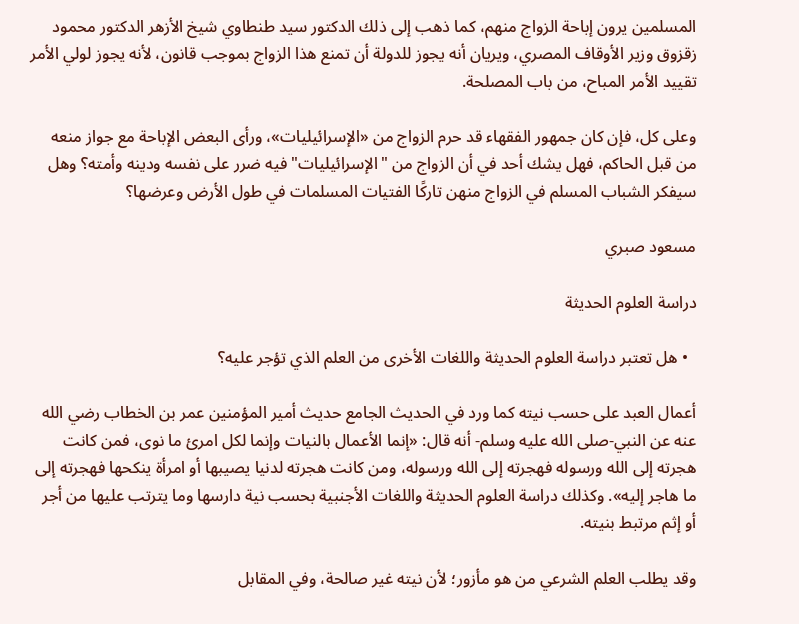المسلمين يرون إباحة الزواج منهم، كما ذهب إلى ذلك الدكتور سيد طنطاوي شيخ الأزهر الدكتور محمود زقزوق وزير الأوقاف المصري، ويريان أنه يجوز للدولة أن تمنع هذا الزواج بموجب قانون، لأنه يجوز لولي الأمر تقييد الأمر المباح، من باب المصلحة.

وعلى كل، فإن كان جمهور الفقهاء قد حرم الزواج من «الإسرائيليات»، ورأى البعض الإباحة مع جواز منعه من قبل الحاكم، فهل يشك أحد في أن الزواج من "الإسرائيليات" فيه ضرر على نفسه ودينه وأمته؟ وهل سيفكر الشباب المسلم في الزواج منهن تاركًا الفتيات المسلمات في طول الأرض وعرضها؟

مسعود صبري

دراسة العلوم الحديثة

  • هل تعتبر دراسة العلوم الحديثة واللغات الأخرى من العلم الذي تؤجر عليه؟

أعمال العبد على حسب نيته كما ورد في الحديث الجامع حديث أمير المؤمنين عمر بن الخطاب رضي الله عنه عن النبي-صلى الله عليه وسلم- أنه قال: «إنما الأعمال بالنيات وإنما لكل امرئ ما نوى، فمن كانت هجرته إلى الله ورسوله فهجرته إلى الله ورسوله، ومن كانت هجرته لدنيا يصيبها أو امرأة ينكحها فهجرته إلى ما هاجر إليه». وكذلك دراسة العلوم الحديثة واللغات الأجنبية بحسب نية دارسها وما يترتب عليها من أجر أو إثم مرتبط بنيته.

وقد يطلب العلم الشرعي من هو مأزور؛ لأن نيته غير صالحة، وفي المقابل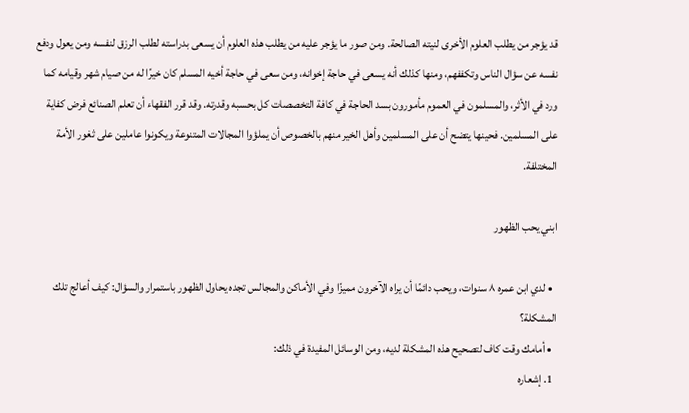قد يؤجر من يطلب العلوم الأخرى لنيته الصالحة. ومن صور ما يؤجر عليه من يطلب هذه العلوم أن يسعى بدراسته لطلب الرزق لنفسه ومن يعول ودفع نفسه عن سؤال الناس وتكففهم، ومنها كذلك أنه يسعى في حاجة إخوانه، ومن سعى في حاجة أخيه المسلم كان خيرًا له من صيام شهر وقيامه كما ورد في الأثر، والمسلمون في العموم مأمورون بسد الحاجة في كافة التخصصات كل بحسبه وقدرته. وقد قرر الفقهاء أن تعلم الصنائع فرض كفاية على المسلمين. فحينها يتضح أن على المسلمين وأهل الخير منهم بالخصوص أن يملؤوا المجالات المتنوعة ويكونوا عاملين على ثغور الأمة المختلفة.

ابني يحب الظهور

  • لدي ابن عمره ٨ سنوات، ويحب دائمًا أن يراه الآخرون مميزًا وفي الأماكن والمجالس تجده يحاول الظهور باستمرار والسؤال: كيف أعالج تلك المشكلة؟
  • أمامك وقت كاف لتصحيح هذه المشكلة لديه، ومن الوسائل المفيدة في ذلك:
  1. إشعاره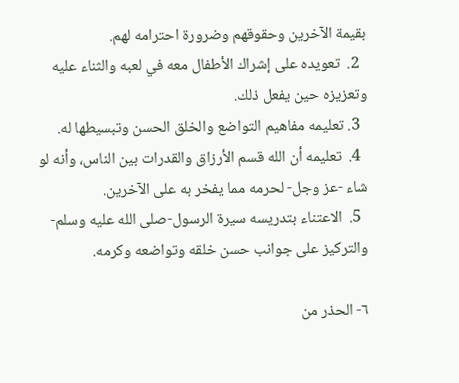بقيمة الآخرين وحقوقهم وضرورة احترامه لهم.
  2.  تعويده على إشراك الأطفال معه في لعبه والثناء عليه وتعزيزه حين يفعل ذلك.
  3. تعليمه مفاهيم التواضع والخلق الحسن وتبسيطها له.
  4.  تعليمه أن الله قسم الأرزاق والقدرات بين الناس، وأنه لو شاء -عز وجل- لحرمه مما يفخر به على الآخرين.
  5.  الاعتناء بتدريسه سيرة الرسول-صلى الله عليه وسلم- والتركيز على جوانب حسن خلقه وتواضعه وكرمه.

٦- الحذر من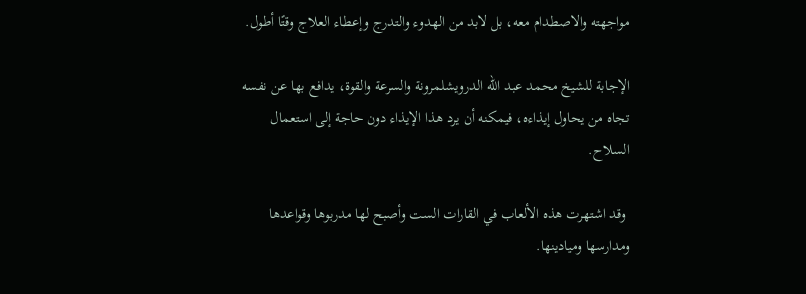مواجهته والاصطدام معه، بل لابد من الهدوء والتدرج وإعطاء العلاج وقتًا أطول.

الإجابة للشيخ محمد عبد الله الدرويشلمرونة والسرعة والقوة، يدافع بها عن نفسه تجاه من يحاول إيذاءه، فيمكنه أن يرد هذا الإيذاء دون حاجة إلى استعمال السلاح.

 وقد اشتهرت هذه الألعاب في القارات الست وأصبح لها مدربوها وقواعدها ومدارسها وميادينها.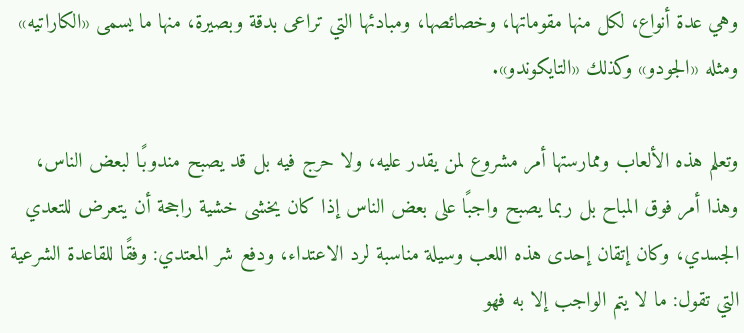وهي عدة أنواع، لكل منها مقوماتها، وخصائصها، ومبادئها التي تراعى بدقة وبصيرة، منها ما يسمى «الكاراتيه» ومثله «الجودو» وكذلك «التايكوندو».

وتعلم هذه الألعاب وممارستها أمر مشروع لمن يقدر عليه، ولا حرج فيه بل قد يصبح مندوبًا لبعض الناس، وهذا أمر فوق المباح بل ربما يصبح واجبًا على بعض الناس إذا كان يخشى خشية راجحة أن يتعرض للتعدي الجسدي، وكان إتقان إحدى هذه اللعب وسيلة مناسبة لرد الاعتداء، ودفع شر المعتدي: وفقًا للقاعدة الشرعية التي تقول: ما لا يتم الواجب إلا به فهو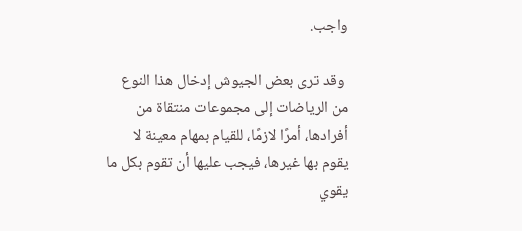واجب.

 وقد ترى بعض الجيوش إدخال هذا النوع من الرياضات إلى مجموعات منتقاة من أفرادها، أمرًا لازمًا، للقيام بمهام معينة لا يقوم بها غيرها، فيجب عليها أن تقوم بكل ما يقوي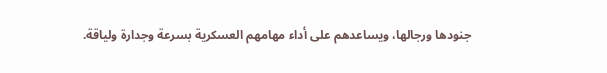جنودها ورجالها، ويساعدهم على أداء مهامهم العسكرية بسرعة وجدارة ولياقة.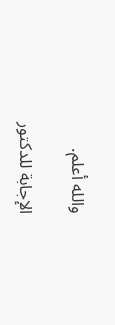والله أعلم.

الإجابة للدكتور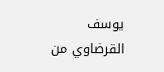يوسف القرضاوي من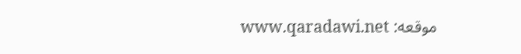موقعه: www.qaradawi.net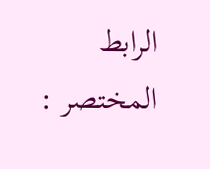الرابط المختصر :